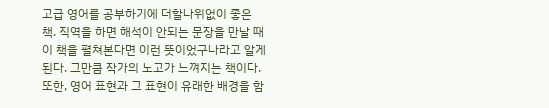고급 영어를 공부하기에 더할나위없이 좋은 책. 직역을 하면 해석이 안되는 문장을 만날 때 이 책을 펼쳐본다면 이런 뜻이었구나라고 알게된다. 그만큼 작가의 노고가 느껴지는 책이다. 또한, 영어 표현과 그 표현이 유래한 배경을 함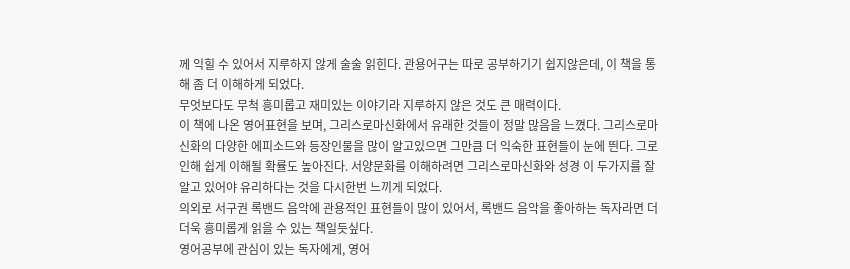께 익힐 수 있어서 지루하지 않게 술술 읽힌다. 관용어구는 따로 공부하기기 쉽지않은데, 이 책을 통해 좀 더 이해하게 되었다.
무엇보다도 무척 흥미롭고 재미있는 이야기라 지루하지 않은 것도 큰 매력이다.
이 책에 나온 영어표현을 보며, 그리스로마신화에서 유래한 것들이 정말 많음을 느꼈다. 그리스로마신화의 다양한 에피소드와 등장인물을 많이 알고있으면 그만큼 더 익숙한 표현들이 눈에 띈다. 그로인해 쉽게 이해될 확률도 높아진다. 서양문화를 이해하려면 그리스로마신화와 성경 이 두가지를 잘 알고 있어야 유리하다는 것을 다시한번 느끼게 되었다.
의외로 서구권 록밴드 음악에 관용적인 표현들이 많이 있어서, 록밴드 음악을 좋아하는 독자라면 더더욱 흥미롭게 읽을 수 있는 책일듯싶다.
영어공부에 관심이 있는 독자에게, 영어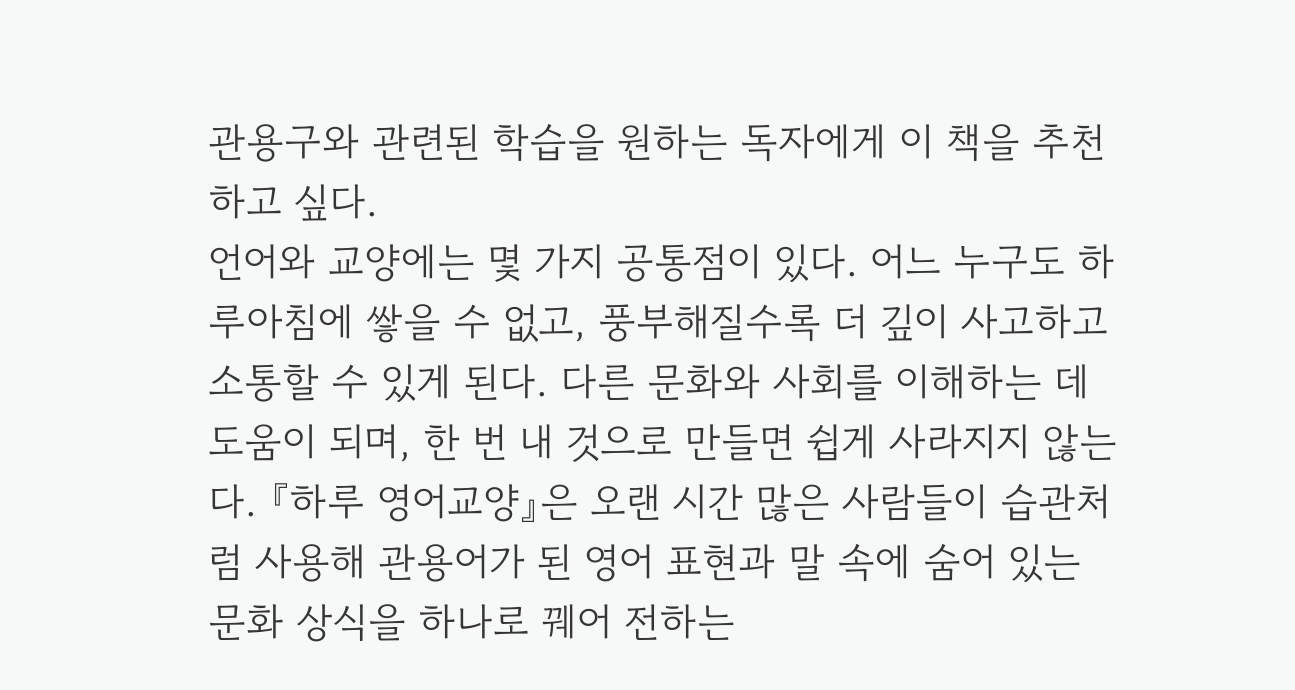관용구와 관련된 학습을 원하는 독자에게 이 책을 추천하고 싶다.
언어와 교양에는 몇 가지 공통점이 있다. 어느 누구도 하루아침에 쌓을 수 없고, 풍부해질수록 더 깊이 사고하고 소통할 수 있게 된다. 다른 문화와 사회를 이해하는 데 도움이 되며, 한 번 내 것으로 만들면 쉽게 사라지지 않는다. 『하루 영어교양』은 오랜 시간 많은 사람들이 습관처럼 사용해 관용어가 된 영어 표현과 말 속에 숨어 있는 문화 상식을 하나로 꿰어 전하는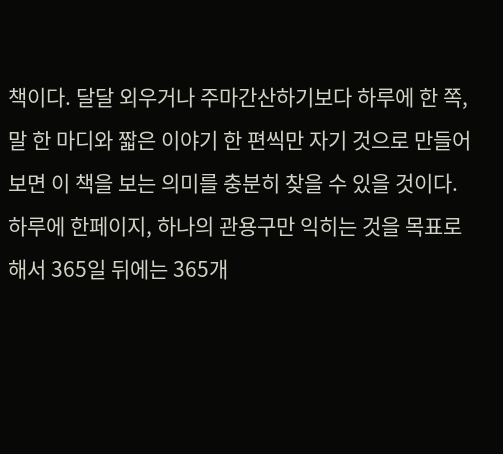책이다. 달달 외우거나 주마간산하기보다 하루에 한 쪽, 말 한 마디와 짧은 이야기 한 편씩만 자기 것으로 만들어 보면 이 책을 보는 의미를 충분히 찾을 수 있을 것이다.
하루에 한페이지, 하나의 관용구만 익히는 것을 목표로 해서 365일 뒤에는 365개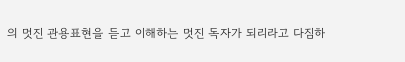의 멋진 관용표현을 듣고 이해하는 멋진 독자가 되리라고 다짐하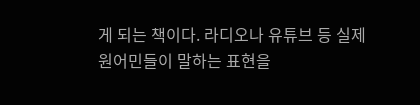게 되는 책이다. 라디오나 유튜브 등 실제 원어민들이 말하는 표현을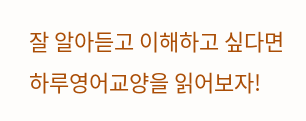잘 알아듣고 이해하고 싶다면 하루영어교양을 읽어보자!